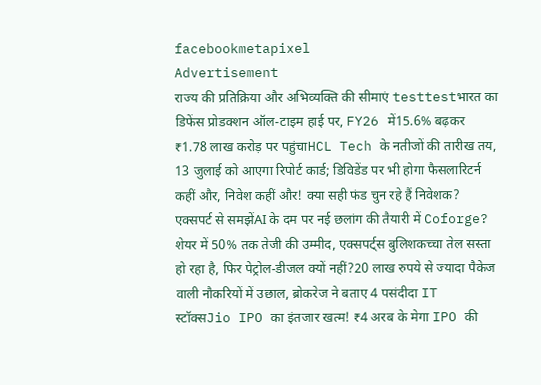facebookmetapixel
Advertisement
राज्य की प्रतिक्रिया और अभिव्यक्ति की सीमाएं testtestभारत का डिफेंस प्रोडक्शन ऑल-टाइम हाई पर, FY26 में15.6% बढ़कर ₹1.78 लाख करोड़ पर पहुंचाHCL Tech के नतीजों की तारीख तय, 13 जुलाई को आएगा रिपोर्ट कार्ड; डिविडेंड पर भी होगा फैसलारिटर्न कहीं और, निवेश कहीं और! क्या सही फंड चुन रहे हैं निवेशक? एक्सपर्ट से समझेंAI के दम पर नई छलांग की तैयारी में Coforge? शेयर में 50% तक तेजी की उम्मीद, एक्सपर्ट्स बुलिशकच्चा तेल सस्ता हो रहा है, फिर पेट्रोल-डीजल क्यों नहीं?20 लाख रुपये से ज्यादा पैकेज वाली नौकरियों में उछाल, ब्रोकरेज ने बताए 4 पसंदीदा IT स्टॉक्सJio IPO का इंतजार खत्म! ₹4 अरब के मेगा IPO की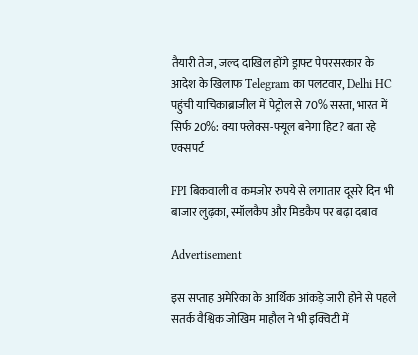तैयारी तेज, जल्द दाखिल होंगे ड्राफ्ट पेपरसरकार के आदेश के खिलाफ Telegram का पलटवार, Delhi HC पहुंची याचिकाब्राजील में पेट्रोल से 70% सस्ता, भारत में सिर्फ 20%: क्या फ्लेक्स-फ्यूल बनेगा हिट? बता रहे एक्सपर्ट

FPI बिकवाली व कमजोर रुपये से लगातार दूसरे दिन भी बाजार लुढ़का, स्मॉलकैप और मिडकैप पर बढ़ा दबाव

Advertisement

इस सप्ताह अमेरिका के आर्थिक आंकड़े जारी होने से पहले सतर्क वैश्विक जोखिम माहौल ने भी इक्विटी में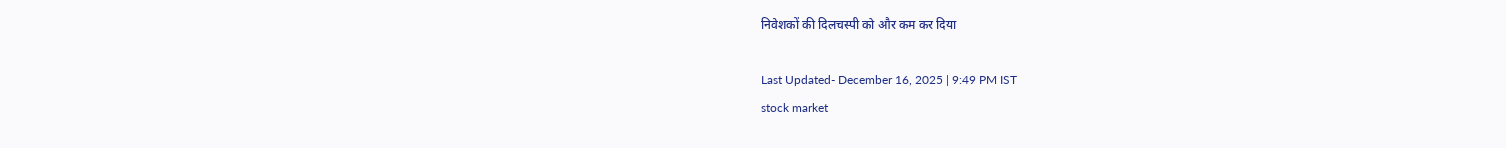निवेशकों की दिलचस्पी को और कम कर दिया

Last Updated- December 16, 2025 | 9:49 PM IST
stock market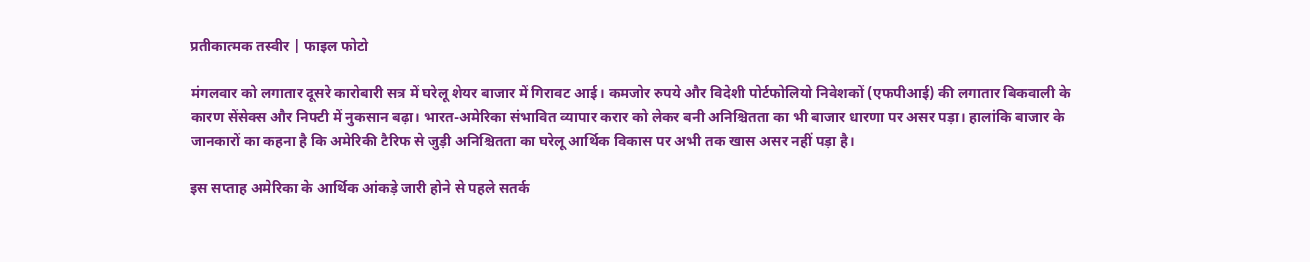प्रतीकात्मक तस्वीर | फाइल फोटो

मंगलवार को लगातार दूसरे कारोबारी सत्र में घरेलू शेयर बाजार में गिरावट आई। कमजोर रुपये और विदेशी पोर्टफोलियो निवेशकों (एफपीआई) की लगातार बिकवाली के कारण सेंसेक्स और निफ्टी में नुकसान बढ़ा। भारत-अमेरिका संभावित व्यापार करार को लेकर बनी अनिश्चितता का भी बाजार धारणा पर असर पड़ा। हालांकि बाजार के जानकारों का कहना है कि अमेरिकी टैरिफ से जुड़ी अनिश्चितता का घरेलू आर्थिक विकास पर अभी तक खास असर नहीं पड़ा है।

इस सप्ताह अमेरिका के आर्थिक आंकड़े जारी होने से पहले सतर्क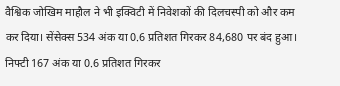वैश्विक जोखिम माहौल ने भी इक्विटी में निवेशकों की दिलचस्पी को और कम कर दिया। सेंसेक्स 534 अंक या 0.6 प्रतिशत गिरकर 84,680 पर बंद हुआ। निफ्टी 167 अंक या 0.6 प्रतिशत गिरकर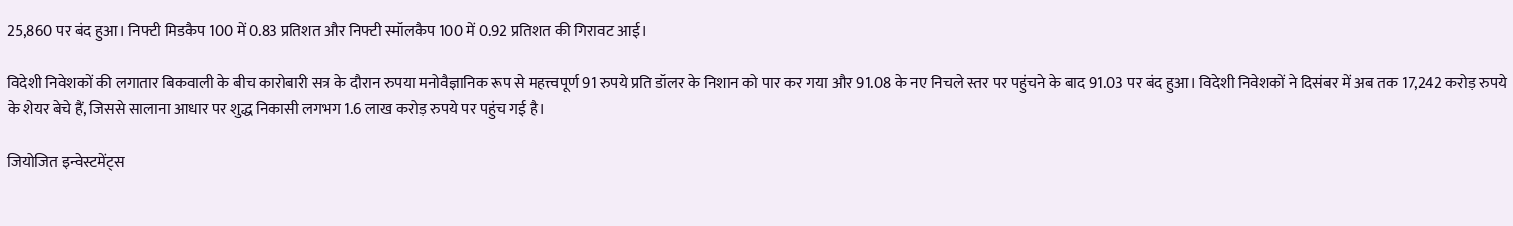25,860 पर बंद हुआ। निफ्टी मिडकैप 100 में 0.83 प्रतिशत और निफ्टी स्मॉलकैप 100 में 0.92 प्रतिशत की गिरावट आई।

विदेशी निवेशकों की लगातार बिकवाली के बीच कारोबारी सत्र के दौरान रुपया मनोवैज्ञानिक रूप से महत्त्वपूर्ण 91 रुपये प्रति डॉलर के निशान को पार कर गया और 91.08 के नए निचले स्तर पर पहुंचने के बाद 91.03 पर बंद हुआ। विदेशी निवेशकों ने दिसंबर में अब तक 17,242 करोड़ रुपये के शेयर बेचे हैं, जिससे सालाना आधार पर शुद्ध निकासी लगभग 1.6 लाख करोड़ रुपये पर पहुंच गई है।

जियोजित इन्वेस्टमेंट्स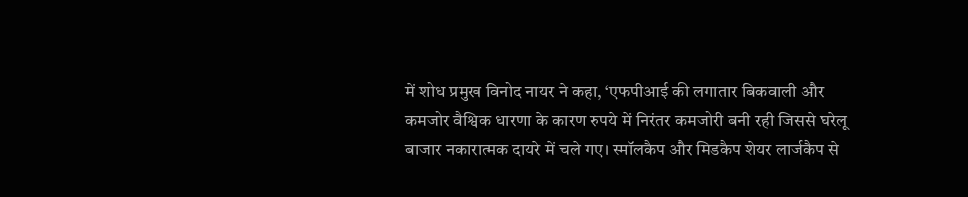में शोध प्रमुख विनोद नायर ने कहा, ‘एफपीआई की लगातार बिकवाली और कमजोर वैश्विक धारणा के कारण रुपये में निरंतर कमजोरी बनी रही जिससे घरेलू बाजार नकारात्मक दायरे में चले गए। स्मॉलकैप और मिडकैप शेयर लार्जकैप से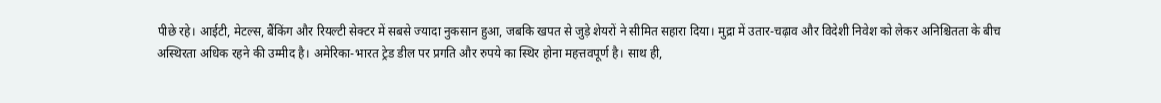पीछे रहे। आईटी, मेटल्स, बैंकिंग और रियल्टी सेक्टर में सबसे ज्यादा नुकसान हुआ, जबकि खपत से जुड़े शेयरों ने सीमित सहारा दिया। मुद्रा में उतार-चढ़ाव और विदेशी निवेश को लेकर अनिश्चितता के बीच अस्थिरता अधिक रहने की उम्मीद है। अमेरिका-भारत ट्रेड डील पर प्रगति और रुपये का स्थिर होना महत्तवपूर्ण है। साथ ही,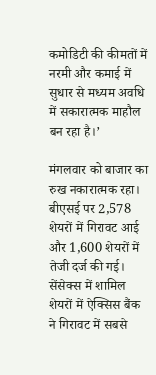कमोडिटी की कीमतों में नरमी और कमाई में सुधार से मध्यम अवधि में सकारात्मक माहौल बन रहा है।’

मंगलवार को बाजार का रुख नकारात्मक रहा। बीएसई पर 2,578 शेयरों में गिरावट आई और 1,600 शेयरों में तेजी दर्ज की गई। सेंसेक्स में शामिल शेयरों में ऐक्सिस बैंक  ने गिरावट में सबसे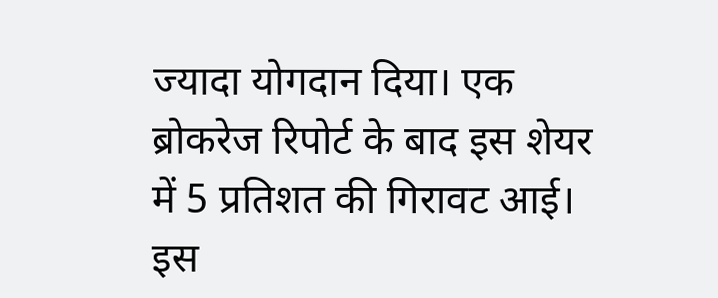ज्यादा योगदान दिया। एक ब्रोकरेज रिपोर्ट के बाद इस शेयर में 5 प्रतिशत की गिरावट आई। इस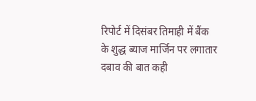रिपोर्ट में दिसंबर तिमाही में बैंक के शुद्ध ब्याज मार्जिन पर लगातार दबाव की बात कही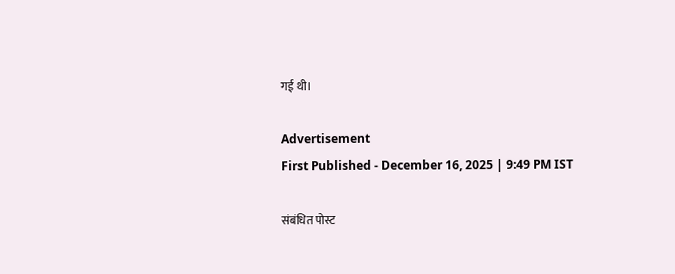गई थी।

Advertisement
First Published - December 16, 2025 | 9:49 PM IST

संबंधित पोस्ट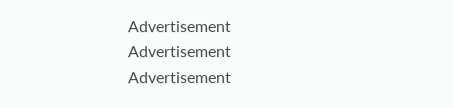Advertisement
Advertisement
Advertisement